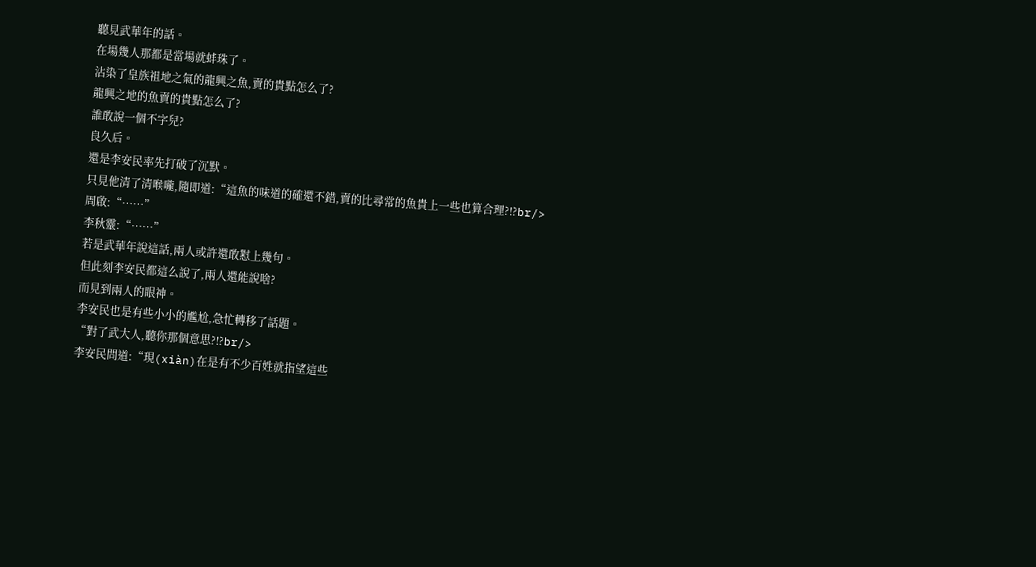聽見武華年的話。
在場幾人那都是當場就蚌珠了。
沾染了皇族祖地之氣的龍興之魚,賣的貴點怎么了?
龍興之地的魚賣的貴點怎么了?
誰敢說一個不字兒?
良久后。
還是李安民率先打破了沉默。
只見他清了清喉嚨,隨即道:“這魚的味道的確還不錯,賣的比尋常的魚貴上一些也算合理?!?br/>
周啟:“……”
李秋靈:“……”
若是武華年說這話,兩人或許還敢懟上幾句。
但此刻李安民都這么說了,兩人還能說啥?
而見到兩人的眼神。
李安民也是有些小小的尷尬,急忙轉移了話題。
“對了武大人,聽你那個意思?!?br/>
李安民問道:“現(xiàn)在是有不少百姓就指望這些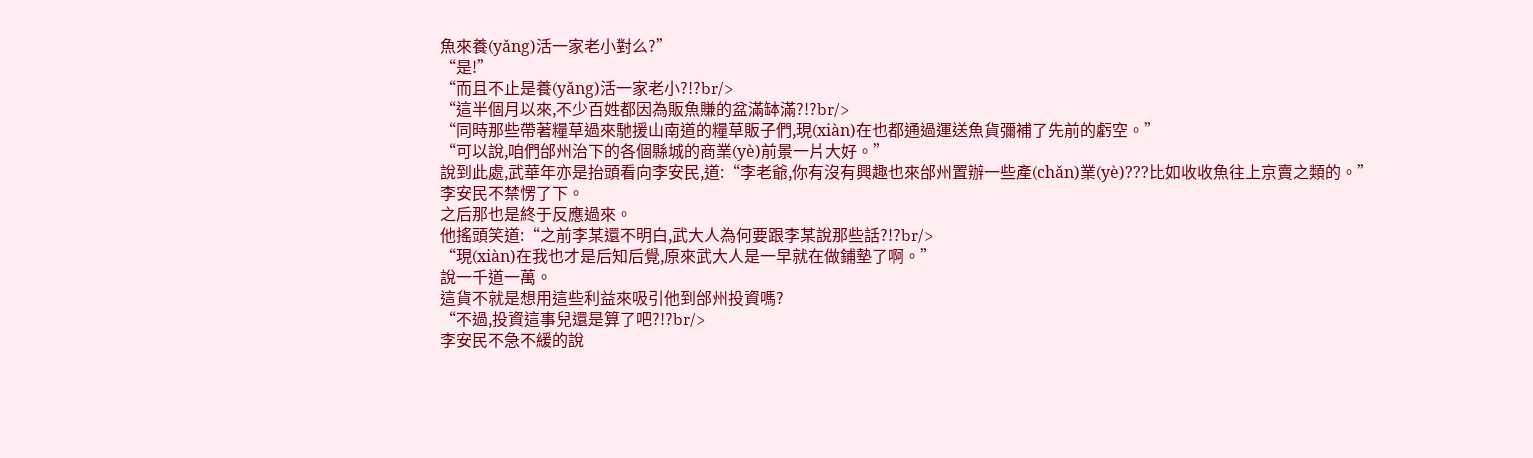魚來養(yǎng)活一家老小對么?”
“是!”
“而且不止是養(yǎng)活一家老小?!?br/>
“這半個月以來,不少百姓都因為販魚賺的盆滿缽滿?!?br/>
“同時那些帶著糧草過來馳援山南道的糧草販子們,現(xiàn)在也都通過運送魚貨彌補了先前的虧空。”
“可以說,咱們邰州治下的各個縣城的商業(yè)前景一片大好。”
說到此處,武華年亦是抬頭看向李安民,道:“李老爺,你有沒有興趣也來邰州置辦一些產(chǎn)業(yè)???比如收收魚往上京賣之類的。”
李安民不禁愣了下。
之后那也是終于反應過來。
他搖頭笑道:“之前李某還不明白,武大人為何要跟李某說那些話?!?br/>
“現(xiàn)在我也才是后知后覺,原來武大人是一早就在做鋪墊了啊。”
說一千道一萬。
這貨不就是想用這些利益來吸引他到邰州投資嗎?
“不過,投資這事兒還是算了吧?!?br/>
李安民不急不緩的說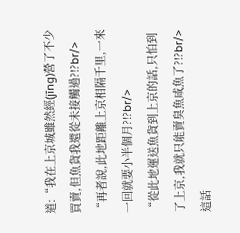道:“我在上京城雖然經(jīng)營了不少買賣,但魚貨我還從未接觸過?!?br/>
“再者說,此地距離上京相隔千里,一來一回就要小半個月?!?br/>
“從此地運送魚貨到上京的話,只怕到了上京,我就只能賣臭魚咸魚了?!?br/>
這話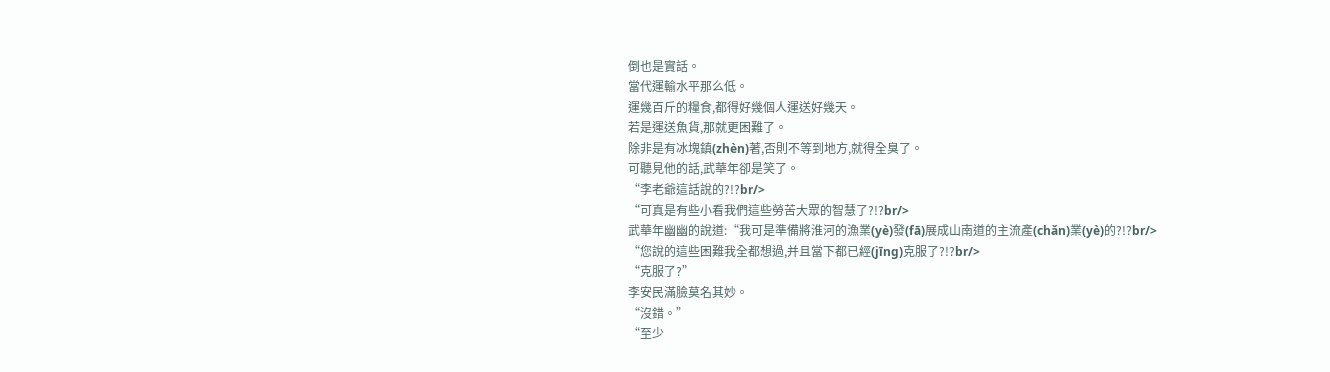倒也是實話。
當代運輸水平那么低。
運幾百斤的糧食,都得好幾個人運送好幾天。
若是運送魚貨,那就更困難了。
除非是有冰塊鎮(zhèn)著,否則不等到地方,就得全臭了。
可聽見他的話,武華年卻是笑了。
“李老爺這話說的?!?br/>
“可真是有些小看我們這些勞苦大眾的智慧了?!?br/>
武華年幽幽的說道:“我可是準備將淮河的漁業(yè)發(fā)展成山南道的主流產(chǎn)業(yè)的?!?br/>
“您說的這些困難我全都想過,并且當下都已經(jīng)克服了?!?br/>
“克服了?”
李安民滿臉莫名其妙。
“沒錯。”
“至少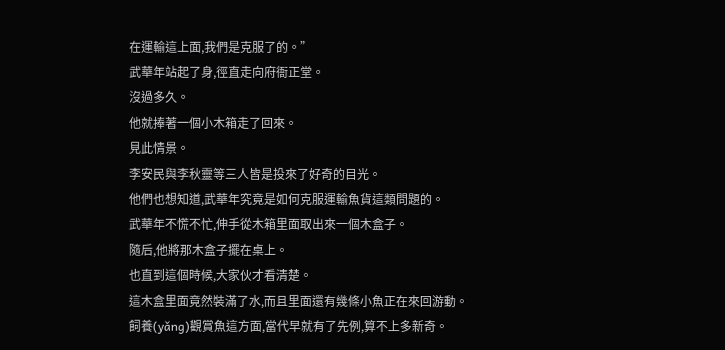在運輸這上面,我們是克服了的。”
武華年站起了身,徑直走向府衙正堂。
沒過多久。
他就捧著一個小木箱走了回來。
見此情景。
李安民與李秋靈等三人皆是投來了好奇的目光。
他們也想知道,武華年究竟是如何克服運輸魚貨這類問題的。
武華年不慌不忙,伸手從木箱里面取出來一個木盒子。
隨后,他將那木盒子擺在桌上。
也直到這個時候,大家伙才看清楚。
這木盒里面竟然裝滿了水,而且里面還有幾條小魚正在來回游動。
飼養(yǎng)觀賞魚這方面,當代早就有了先例,算不上多新奇。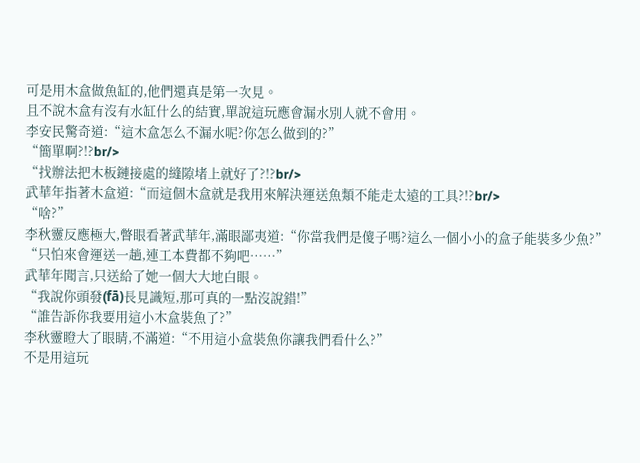可是用木盒做魚缸的,他們還真是第一次見。
且不說木盒有沒有水缸什么的結實,單說這玩應會漏水別人就不會用。
李安民驚奇道:“這木盒怎么不漏水呢?你怎么做到的?”
“簡單啊?!?br/>
“找辦法把木板鏈接處的縫隙堵上就好了?!?br/>
武華年指著木盒道:“而這個木盒就是我用來解決運送魚類不能走太遠的工具?!?br/>
“啥?”
李秋靈反應極大,瞥眼看著武華年,滿眼鄙夷道:“你當我們是傻子嗎?這么一個小小的盒子能裝多少魚?”
“只怕來會運送一趟,連工本費都不夠吧……”
武華年聞言,只送給了她一個大大地白眼。
“我說你頭發(fā)長見識短,那可真的一點沒說錯!”
“誰告訴你我要用這小木盒裝魚了?”
李秋靈瞪大了眼睛,不滿道:“不用這小盒裝魚你讓我們看什么?”
不是用這玩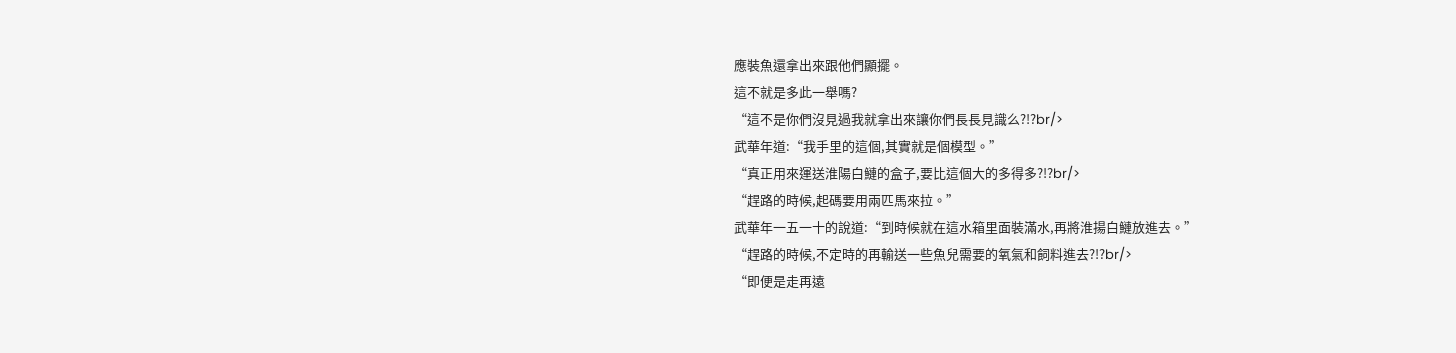應裝魚還拿出來跟他們顯擺。
這不就是多此一舉嗎?
“這不是你們沒見過我就拿出來讓你們長長見識么?!?br/>
武華年道:“我手里的這個,其實就是個模型。”
“真正用來運送淮陽白鰱的盒子,要比這個大的多得多?!?br/>
“趕路的時候,起碼要用兩匹馬來拉。”
武華年一五一十的說道:“到時候就在這水箱里面裝滿水,再將淮揚白鰱放進去。”
“趕路的時候,不定時的再輸送一些魚兒需要的氧氣和飼料進去?!?br/>
“即便是走再遠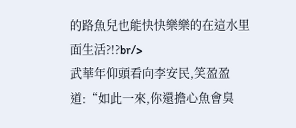的路魚兒也能快快樂樂的在這水里面生活?!?br/>
武華年仰頭看向李安民,笑盈盈道:“如此一來,你還擔心魚會臭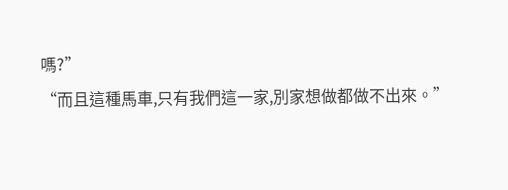嗎?”
“而且這種馬車,只有我們這一家,別家想做都做不出來。”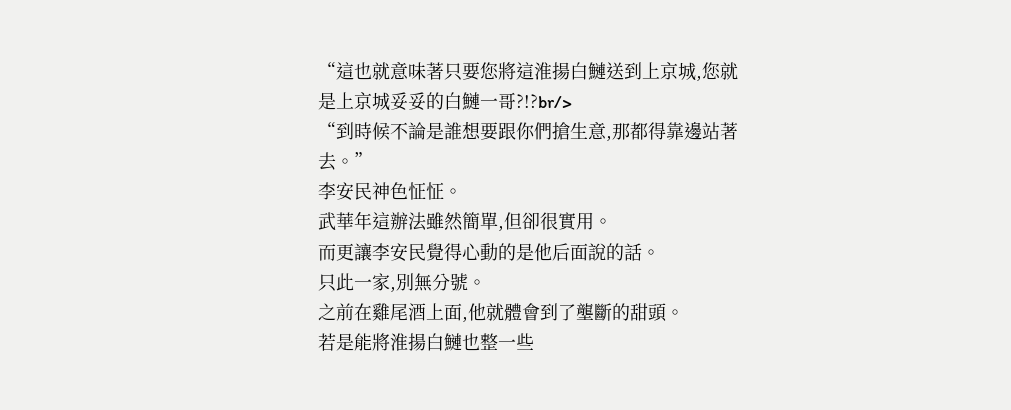“這也就意味著只要您將這淮揚白鰱送到上京城,您就是上京城妥妥的白鰱一哥?!?br/>
“到時候不論是誰想要跟你們搶生意,那都得靠邊站著去。”
李安民神色怔怔。
武華年這辦法雖然簡單,但卻很實用。
而更讓李安民覺得心動的是他后面說的話。
只此一家,別無分號。
之前在雞尾酒上面,他就體會到了壟斷的甜頭。
若是能將淮揚白鰱也整一些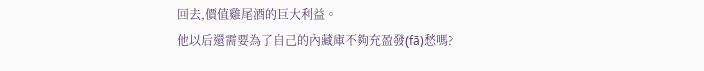回去,價值雞尾酒的巨大利益。
他以后還需要為了自己的內藏庫不夠充盈發(fā)愁嗎?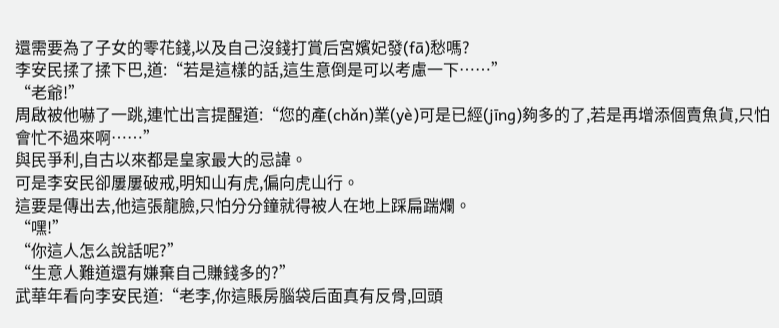還需要為了子女的零花錢,以及自己沒錢打賞后宮嬪妃發(fā)愁嗎?
李安民揉了揉下巴,道:“若是這樣的話,這生意倒是可以考慮一下……”
“老爺!”
周啟被他嚇了一跳,連忙出言提醒道:“您的產(chǎn)業(yè)可是已經(jīng)夠多的了,若是再增添個賣魚貨,只怕會忙不過來啊……”
與民爭利,自古以來都是皇家最大的忌諱。
可是李安民卻屢屢破戒,明知山有虎,偏向虎山行。
這要是傳出去,他這張龍臉,只怕分分鐘就得被人在地上踩扁踹爛。
“嘿!”
“你這人怎么說話呢?”
“生意人難道還有嫌棄自己賺錢多的?”
武華年看向李安民道:“老李,你這賬房腦袋后面真有反骨,回頭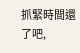抓緊時間還了吧,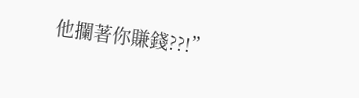他攔著你賺錢??!”